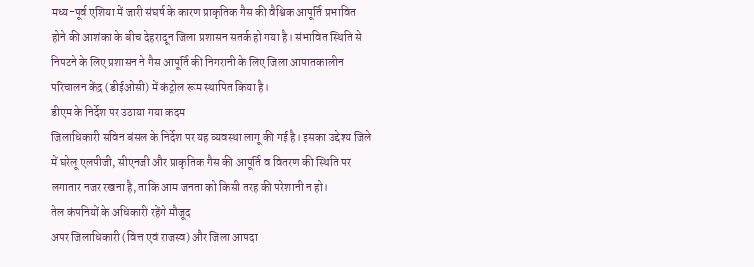मध्य-पूर्व एशिया में जारी संघर्ष के कारण प्राकृतिक गैस की वैश्विक आपूर्ति प्रभावित होने की आशंका के बीच देहरादून जिला प्रशासन सतर्क हो गया है। संभावित स्थिति से निपटने के लिए प्रशासन ने गैस आपूर्ति की निगरानी के लिए जिला आपातकालीन परिचालन केंद्र (डीईओसी) में कंट्रोल रूम स्थापित किया है।
डीएम के निर्देश पर उठाया गया कदम
जिलाधिकारी सविन बंसल के निर्देश पर यह व्यवस्था लागू की गई है। इसका उद्देश्य जिले में घरेलू एलपीजी, सीएनजी और प्राकृतिक गैस की आपूर्ति व वितरण की स्थिति पर लगातार नजर रखना है, ताकि आम जनता को किसी तरह की परेशानी न हो।
तेल कंपनियों के अधिकारी रहेंगे मौजूद
अपर जिलाधिकारी (वित्त एवं राजस्व) और जिला आपदा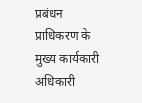प्रबंधन प्राधिकरण के मुख्य कार्यकारी अधिकारी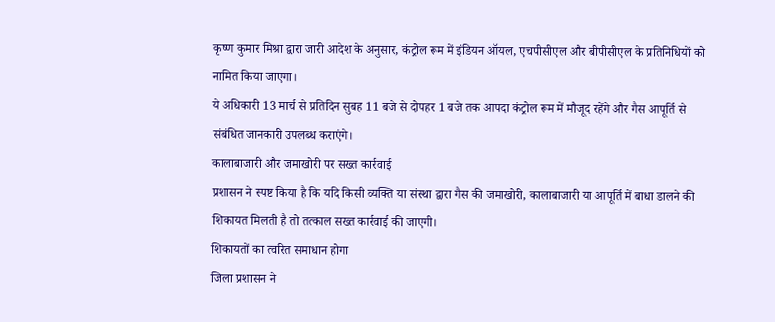कृष्ण कुमार मिश्रा द्वारा जारी आदेश के अनुसार, कंट्रोल रूम में इंडियन ऑयल, एचपीसीएल और बीपीसीएल के प्रतिनिधियों को नामित किया जाएगा।
ये अधिकारी 13 मार्च से प्रतिदिन सुबह 11 बजे से दोपहर 1 बजे तक आपदा कंट्रोल रूम में मौजूद रहेंगे और गैस आपूर्ति से संबंधित जानकारी उपलब्ध कराएंगे।
कालाबाजारी और जमाखोरी पर सख्त कार्रवाई
प्रशासन ने स्पष्ट किया है कि यदि किसी व्यक्ति या संस्था द्वारा गैस की जमाखोरी, कालाबाजारी या आपूर्ति में बाधा डालने की शिकायत मिलती है तो तत्काल सख्त कार्रवाई की जाएगी।
शिकायतों का त्वरित समाधान होगा
जिला प्रशासन ने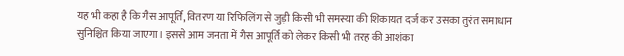यह भी कहा है कि गैस आपूर्ति, वितरण या रिफिलिंग से जुड़ी किसी भी समस्या की शिकायत दर्ज कर उसका तुरंत समाधान सुनिश्चित किया जाएगा। इससे आम जनता में गैस आपूर्ति को लेकर किसी भी तरह की आशंका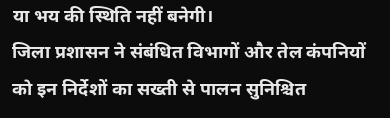या भय की स्थिति नहीं बनेगी।
जिला प्रशासन ने संबंधित विभागों और तेल कंपनियों को इन निर्देशों का सख्ती से पालन सुनिश्चित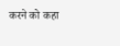करने को कहा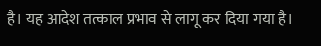है। यह आदेश तत्काल प्रभाव से लागू कर दिया गया है।